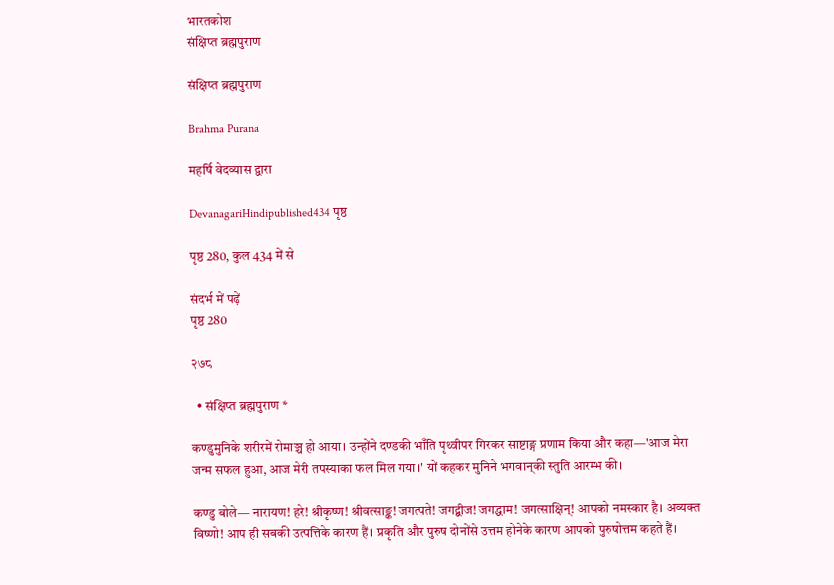भारतकोश
संक्षिप्त ब्रह्मपुराण

संक्षिप्त ब्रह्मपुराण

Brahma Purana

महर्षि वेदव्यास द्वारा

DevanagariHindipublished434 पृष्ठ

पृष्ठ 280, कुल 434 में से

संदर्भ में पढ़ें
पृष्ठ 280

२७८

  • संक्षिप्त ब्रह्मपुराण *

कण्डुमुनिके शरीरमें रोमाञ्च हो आया। उन्होंने दण्डकी भाँति पृथ्वीपर गिरकर साष्टाङ्ग प्रणाम किया और कहा—'आज मेरा जन्म सफल हुआ, आज मेरी तपस्याका फल मिल गया।' यों कहकर मुनिने भगवान्‌की स्तुति आरम्भ की।

कण्डु बोले— नारायण! हरे! श्रीकृष्ण! श्रीवत्साङ्क! जगत्पते! जगद्बीज! जगद्धाम! जगत्साक्षिन्! आपको नमस्कार है। अव्यक्त विष्णो! आप ही सबकी उत्पत्तिके कारण हैं। प्रकृति और पुरुष दोनोंसे उत्तम होनेके कारण आपको पुरुषोत्तम कहते हैं।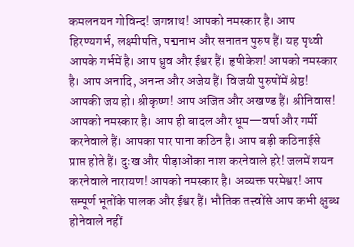कमलनयन गोविन्द! जगन्नाथ! आपको नमस्कार है। आप हिरण्यगर्भ, लक्ष्मीपति, पद्मनाभ और सनातन पुरुष हैं। यह पृथ्वी आपके गर्भमें है। आप ध्रुव और ईश्वर हैं। हृषीकेश! आपको नमस्कार है। आप अनादि, अनन्त और अजेय हैं। विजयी पुरुषोंमें श्रेष्ठ! आपकी जय हो। श्रीकृष्ण! आप अजित और अखण्ड हैं। श्रीनिवास! आपको नमस्कार है। आप ही बादल और धूम—वर्षा और गर्मी करनेवाले हैं। आपका पार पाना कठिन है। आप बड़ी कठिनाईसे प्राप्त होते हैं। दुःख और पीड़ाओंका नाश करनेवाले हरे! जलमें शयन करनेवाले नारायण! आपको नमस्कार है। अव्यक्त परमेश्वर! आप सम्पूर्ण भूतोंके पालक और ईश्वर हैं। भौतिक तत्त्वोंसे आप कभी क्षुब्ध होनेवाले नहीं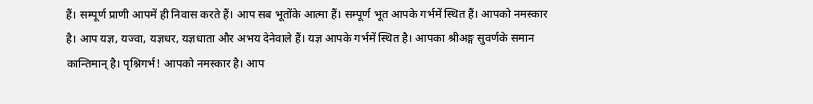हैं। सम्पूर्ण प्राणी आपमें ही निवास करते हैं। आप सब भूतोंके आत्मा हैं। सम्पूर्ण भूत आपके गर्भमें स्थित हैं। आपको नमस्कार है। आप यज्ञ, यज्वा, यज्ञधर, यज्ञधाता और अभय देनेवाले हैं। यज्ञ आपके गर्भमें स्थित है। आपका श्रीअङ्ग सुवर्णके समान कान्तिमान् है। पृश्निगर्भ! आपको नमस्कार है। आप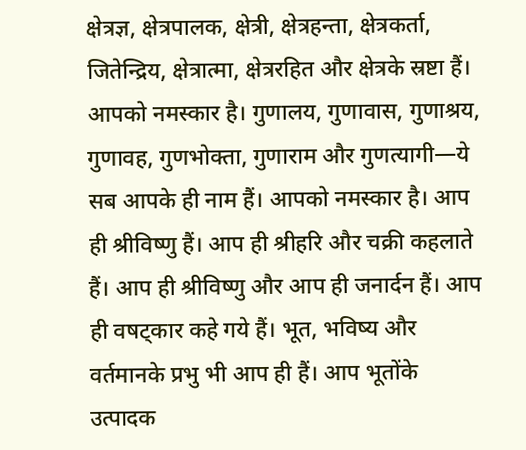क्षेत्रज्ञ, क्षेत्रपालक, क्षेत्री, क्षेत्रहन्ता, क्षेत्रकर्ता, जितेन्द्रिय, क्षेत्रात्मा, क्षेत्ररहित और क्षेत्रके स्रष्टा हैं। आपको नमस्कार है। गुणालय, गुणावास, गुणाश्रय, गुणावह, गुणभोक्ता, गुणाराम और गुणत्यागी—ये सब आपके ही नाम हैं। आपको नमस्कार है। आप ही श्रीविष्णु हैं। आप ही श्रीहरि और चक्री कहलाते हैं। आप ही श्रीविष्णु और आप ही जनार्दन हैं। आप ही वषट्कार कहे गये हैं। भूत, भविष्य और वर्तमानके प्रभु भी आप ही हैं। आप भूतोंके उत्पादक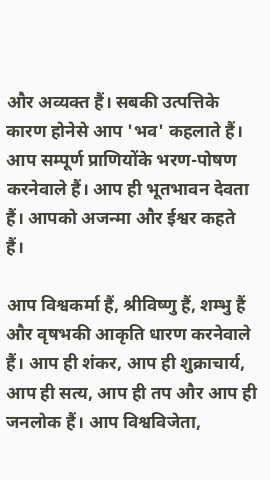और अव्यक्त हैं। सबकी उत्पत्तिके कारण होनेसे आप 'भव' कहलाते हैं। आप सम्पूर्ण प्राणियोंके भरण-पोषण करनेवाले हैं। आप ही भूतभावन देवता हैं। आपको अजन्मा और ईश्वर कहते हैं।

आप विश्वकर्मा हैं, श्रीविष्णु हैं, शम्भु हैं और वृषभकी आकृति धारण करनेवाले हैं। आप ही शंकर, आप ही शुक्राचार्य, आप ही सत्य, आप ही तप और आप ही जनलोक हैं। आप विश्वविजेता,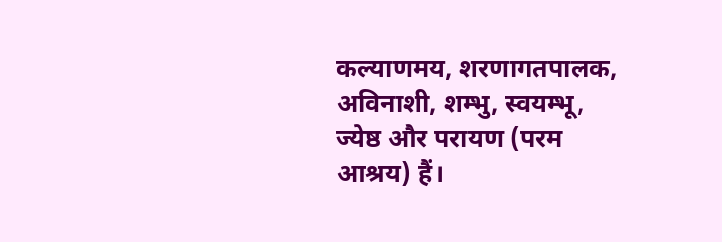कल्याणमय, शरणागतपालक, अविनाशी, शम्भु, स्वयम्भू, ज्येष्ठ और परायण (परम आश्रय) हैं।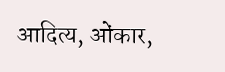आदित्य, ओंकार,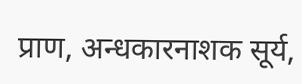प्राण, अन्धकारनाशक सूर्य,